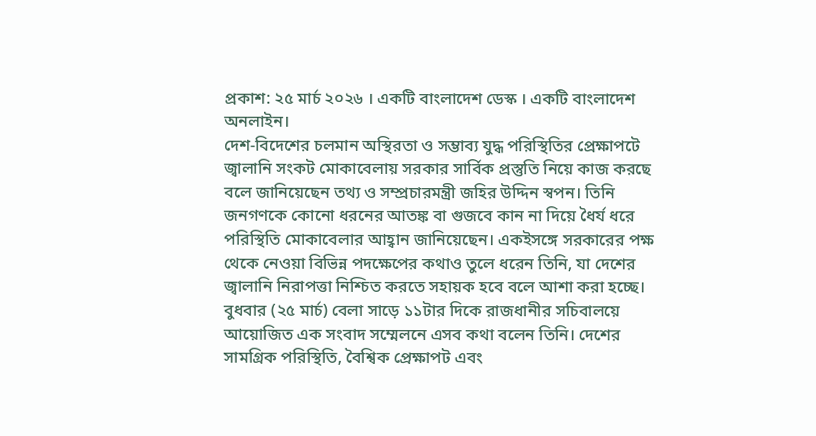প্রকাশ: ২৫ মার্চ ২০২৬ । একটি বাংলাদেশ ডেস্ক । একটি বাংলাদেশ অনলাইন।
দেশ-বিদেশের চলমান অস্থিরতা ও সম্ভাব্য যুদ্ধ পরিস্থিতির প্রেক্ষাপটে জ্বালানি সংকট মোকাবেলায় সরকার সার্বিক প্রস্তুতি নিয়ে কাজ করছে বলে জানিয়েছেন তথ্য ও সম্প্রচারমন্ত্রী জহির উদ্দিন স্বপন। তিনি জনগণকে কোনো ধরনের আতঙ্ক বা গুজবে কান না দিয়ে ধৈর্য ধরে পরিস্থিতি মোকাবেলার আহ্বান জানিয়েছেন। একইসঙ্গে সরকারের পক্ষ থেকে নেওয়া বিভিন্ন পদক্ষেপের কথাও তুলে ধরেন তিনি, যা দেশের জ্বালানি নিরাপত্তা নিশ্চিত করতে সহায়ক হবে বলে আশা করা হচ্ছে।
বুধবার (২৫ মার্চ) বেলা সাড়ে ১১টার দিকে রাজধানীর সচিবালয়ে আয়োজিত এক সংবাদ সম্মেলনে এসব কথা বলেন তিনি। দেশের সামগ্রিক পরিস্থিতি, বৈশ্বিক প্রেক্ষাপট এবং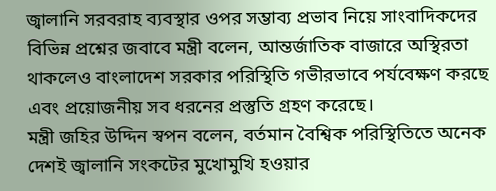জ্বালানি সরবরাহ ব্যবস্থার ওপর সম্ভাব্য প্রভাব নিয়ে সাংবাদিকদের বিভিন্ন প্রশ্নের জবাবে মন্ত্রী বলেন, আন্তর্জাতিক বাজারে অস্থিরতা থাকলেও বাংলাদেশ সরকার পরিস্থিতি গভীরভাবে পর্যবেক্ষণ করছে এবং প্রয়োজনীয় সব ধরনের প্রস্তুতি গ্রহণ করেছে।
মন্ত্রী জহির উদ্দিন স্বপন বলেন, বর্তমান বৈশ্বিক পরিস্থিতিতে অনেক দেশই জ্বালানি সংকটের মুখোমুখি হওয়ার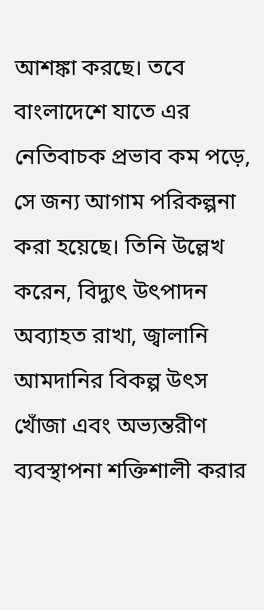আশঙ্কা করছে। তবে বাংলাদেশে যাতে এর নেতিবাচক প্রভাব কম পড়ে, সে জন্য আগাম পরিকল্পনা করা হয়েছে। তিনি উল্লেখ করেন, বিদ্যুৎ উৎপাদন অব্যাহত রাখা, জ্বালানি আমদানির বিকল্প উৎস খোঁজা এবং অভ্যন্তরীণ ব্যবস্থাপনা শক্তিশালী করার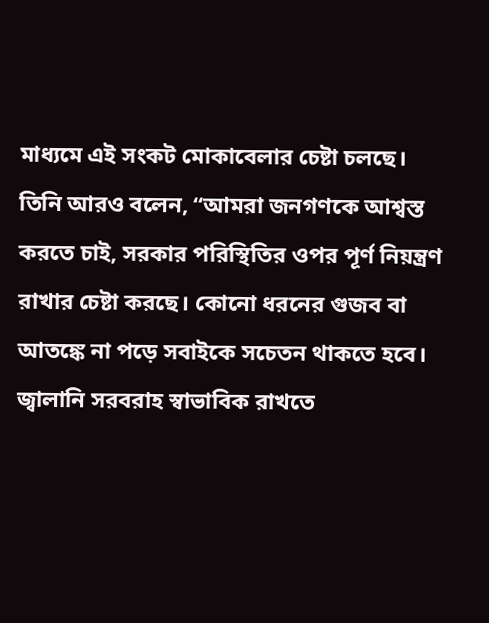মাধ্যমে এই সংকট মোকাবেলার চেষ্টা চলছে।
তিনি আরও বলেন, “আমরা জনগণকে আশ্বস্ত করতে চাই, সরকার পরিস্থিতির ওপর পূর্ণ নিয়ন্ত্রণ রাখার চেষ্টা করছে। কোনো ধরনের গুজব বা আতঙ্কে না পড়ে সবাইকে সচেতন থাকতে হবে। জ্বালানি সরবরাহ স্বাভাবিক রাখতে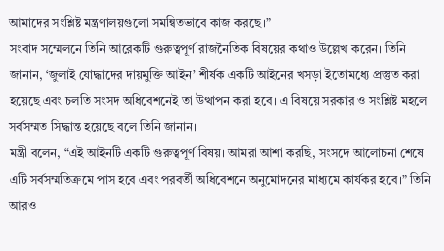আমাদের সংশ্লিষ্ট মন্ত্রণালয়গুলো সমন্বিতভাবে কাজ করছে।”
সংবাদ সম্মেলনে তিনি আরেকটি গুরুত্বপূর্ণ রাজনৈতিক বিষয়ের কথাও উল্লেখ করেন। তিনি জানান, ‘জুলাই যোদ্ধাদের দায়মুক্তি আইন’ শীর্ষক একটি আইনের খসড়া ইতোমধ্যে প্রস্তুত করা হয়েছে এবং চলতি সংসদ অধিবেশনেই তা উত্থাপন করা হবে। এ বিষয়ে সরকার ও সংশ্লিষ্ট মহলে সর্বসম্মত সিদ্ধান্ত হয়েছে বলে তিনি জানান।
মন্ত্রী বলেন, “এই আইনটি একটি গুরুত্বপূর্ণ বিষয়। আমরা আশা করছি, সংসদে আলোচনা শেষে এটি সর্বসম্মতিক্রমে পাস হবে এবং পরবর্তী অধিবেশনে অনুমোদনের মাধ্যমে কার্যকর হবে।” তিনি আরও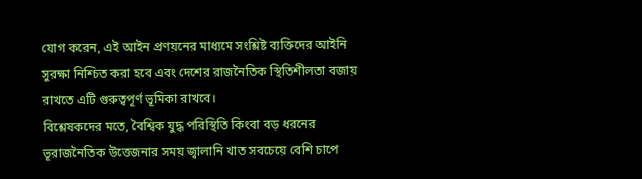যোগ করেন, এই আইন প্রণয়নের মাধ্যমে সংশ্লিষ্ট ব্যক্তিদের আইনি সুরক্ষা নিশ্চিত করা হবে এবং দেশের রাজনৈতিক স্থিতিশীলতা বজায় রাখতে এটি গুরুত্বপূর্ণ ভূমিকা রাখবে।
বিশ্লেষকদের মতে, বৈশ্বিক যুদ্ধ পরিস্থিতি কিংবা বড় ধরনের ভূরাজনৈতিক উত্তেজনার সময় জ্বালানি খাত সবচেয়ে বেশি চাপে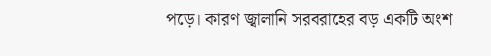পড়ে। কারণ জ্বালানি সরবরাহের বড় একটি অংশ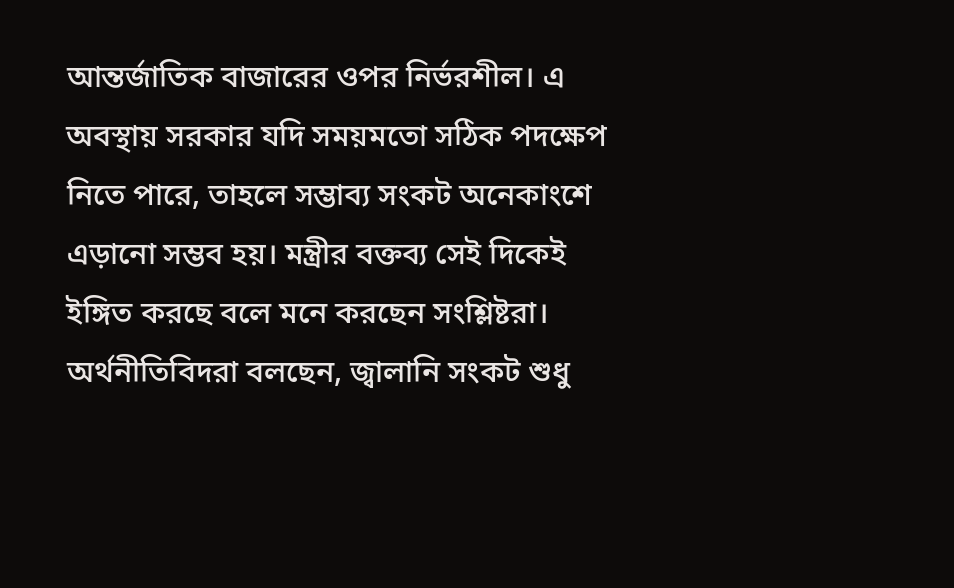আন্তর্জাতিক বাজারের ওপর নির্ভরশীল। এ অবস্থায় সরকার যদি সময়মতো সঠিক পদক্ষেপ নিতে পারে, তাহলে সম্ভাব্য সংকট অনেকাংশে এড়ানো সম্ভব হয়। মন্ত্রীর বক্তব্য সেই দিকেই ইঙ্গিত করছে বলে মনে করছেন সংশ্লিষ্টরা।
অর্থনীতিবিদরা বলছেন, জ্বালানি সংকট শুধু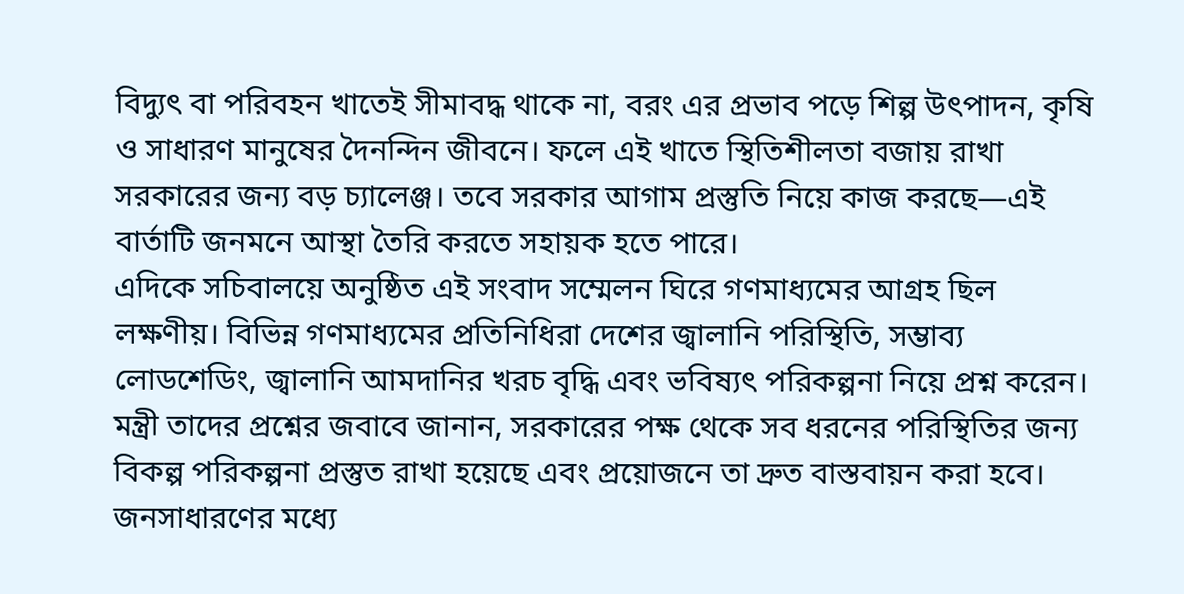বিদ্যুৎ বা পরিবহন খাতেই সীমাবদ্ধ থাকে না, বরং এর প্রভাব পড়ে শিল্প উৎপাদন, কৃষি ও সাধারণ মানুষের দৈনন্দিন জীবনে। ফলে এই খাতে স্থিতিশীলতা বজায় রাখা সরকারের জন্য বড় চ্যালেঞ্জ। তবে সরকার আগাম প্রস্তুতি নিয়ে কাজ করছে—এই বার্তাটি জনমনে আস্থা তৈরি করতে সহায়ক হতে পারে।
এদিকে সচিবালয়ে অনুষ্ঠিত এই সংবাদ সম্মেলন ঘিরে গণমাধ্যমের আগ্রহ ছিল লক্ষণীয়। বিভিন্ন গণমাধ্যমের প্রতিনিধিরা দেশের জ্বালানি পরিস্থিতি, সম্ভাব্য লোডশেডিং, জ্বালানি আমদানির খরচ বৃদ্ধি এবং ভবিষ্যৎ পরিকল্পনা নিয়ে প্রশ্ন করেন। মন্ত্রী তাদের প্রশ্নের জবাবে জানান, সরকারের পক্ষ থেকে সব ধরনের পরিস্থিতির জন্য বিকল্প পরিকল্পনা প্রস্তুত রাখা হয়েছে এবং প্রয়োজনে তা দ্রুত বাস্তবায়ন করা হবে।
জনসাধারণের মধ্যে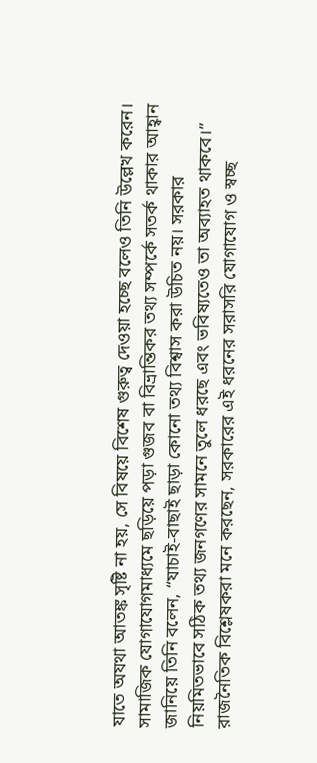যাতে অযথা আতঙ্ক সৃষ্টি না হয়, সে বিষয়ে বিশেষ গুরুত্ব দেওয়া হচ্ছে বলেও তিনি উল্লেখ করেন। সামাজিক যোগাযোগমাধ্যমে ছড়িয়ে পড়া গুজব বা বিভ্রান্তিকর তথ্য সম্পর্কে সতর্ক থাকার আহ্বান জানিয়ে তিনি বলেন, “যাচাই-বাছাই ছাড়া কোনো তথ্য বিশ্বাস করা উচিত নয়। সরকার নিয়মিতভাবে সঠিক তথ্য জনগণের সামনে তুলে ধরছে এবং ভবিষ্যতেও তা অব্যাহত থাকবে।”
রাজনৈতিক বিশ্লেষকরা মনে করছেন, সরকারের এই ধরনের সরাসরি যোগাযোগ ও স্বচ্ছ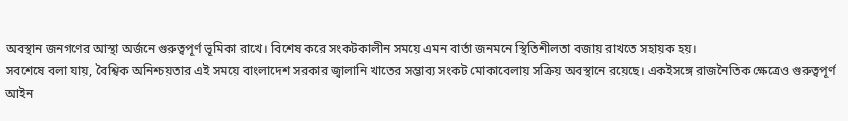অবস্থান জনগণের আস্থা অর্জনে গুরুত্বপূর্ণ ভূমিকা রাখে। বিশেষ করে সংকটকালীন সময়ে এমন বার্তা জনমনে স্থিতিশীলতা বজায় রাখতে সহায়ক হয়।
সবশেষে বলা যায়, বৈশ্বিক অনিশ্চয়তার এই সময়ে বাংলাদেশ সরকার জ্বালানি খাতের সম্ভাব্য সংকট মোকাবেলায় সক্রিয় অবস্থানে রয়েছে। একইসঙ্গে রাজনৈতিক ক্ষেত্রেও গুরুত্বপূর্ণ আইন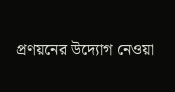প্রণয়নের উদ্যোগ নেওয়া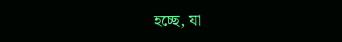হচ্ছে, যা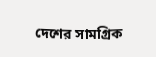দেশের সামগ্রিক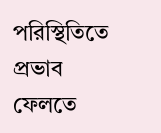পরিস্থিতিতে প্রভাব ফেলতে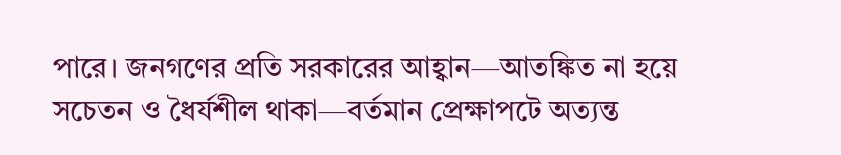পারে। জনগণের প্রতি সরকারের আহ্বান—আতঙ্কিত না হয়ে সচেতন ও ধৈর্যশীল থাকা—বর্তমান প্রেক্ষাপটে অত্যন্ত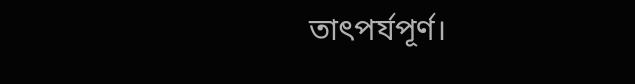তাৎপর্যপূর্ণ।